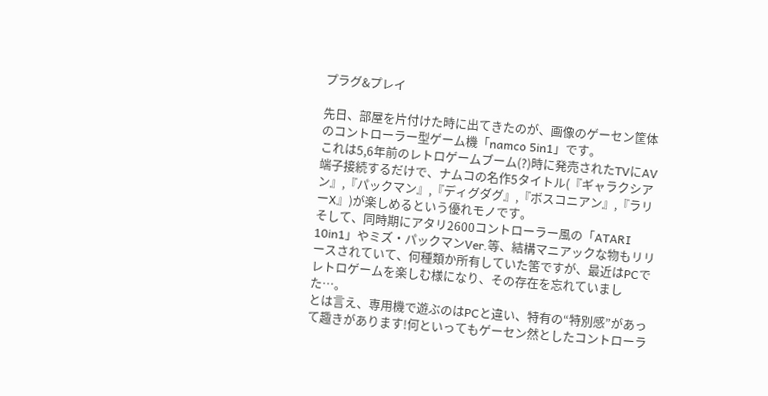プラグ&プレイ

先日、部屋を片付けた時に出てきたのが、画像のゲーセン筐体のコントローラー型ゲーム機「namco 5in1」です。
これは5,6年前のレトロゲームブーム(?)時に発売されたTVにAV端子接続するだけで、ナムコの名作5タイトル(『ギャラクシアン』,『パックマン』,『ディグダグ』,『ボスコニアン』,『ラリーX』)が楽しめるという優れモノです。
そして、同時期にアタリ2600コントローラー風の「ATARI 10in1」やミズ・パックマンVer.等、結構マニアックな物もリリースされていて、何種類か所有していた筈ですが、最近はPCでレトロゲームを楽しむ様になり、その存在を忘れていました…。
とは言え、専用機で遊ぶのはPCと違い、特有の“特別感”があって趣きがあります!何といってもゲーセン然としたコントローラ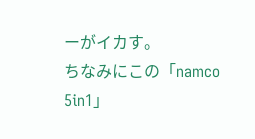ーがイカす。
ちなみにこの「namco 5in1」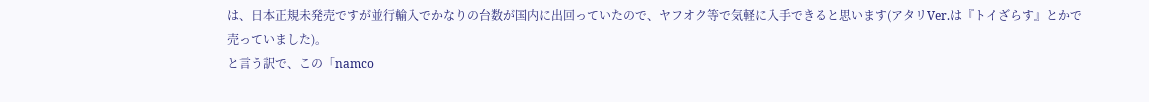は、日本正規未発売ですが並行輸入でかなりの台数が国内に出回っていたので、ヤフオク等で気軽に入手できると思います(アタリVer.は『トイざらす』とかで売っていました)。
と言う訳で、この「namco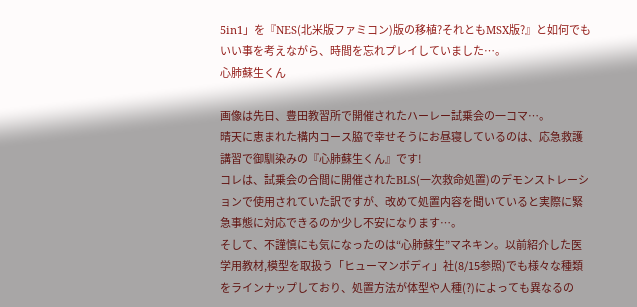5in1」を『NES(北米版ファミコン)版の移植?それともMSX版?』と如何でもいい事を考えながら、時間を忘れプレイしていました…。
心肺蘇生くん

画像は先日、豊田教習所で開催されたハーレー試乗会の一コマ…。
晴天に恵まれた構内コース脇で幸せそうにお昼寝しているのは、応急救護講習で御馴染みの『心肺蘇生くん』です!
コレは、試乗会の合間に開催されたBLS(一次救命処置)のデモンストレーションで使用されていた訳ですが、改めて処置内容を聞いていると実際に緊急事態に対応できるのか少し不安になります…。
そして、不謹慎にも気になったのは“心肺蘇生”マネキン。以前紹介した医学用教材,模型を取扱う「ヒューマンボディ」社(8/15参照)でも様々な種類をラインナップしており、処置方法が体型や人種(?)によっても異なるの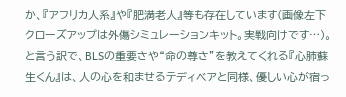か、『アフリカ人系』や『肥満老人』等も存在しています(画像左下クローズアップは外傷シミュレーションキット。実戦向けです…)。
と言う訳で、BLSの重要さや“命の尊さ”を教えてくれる『心肺蘇生くん』は、人の心を和ませるテディベアと同様、優しい心が宿っ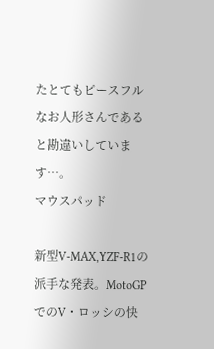たとてもピースフルなお人形さんであると勘違いしています…。
マウスパッド

新型V-MAX,YZF-R1の派手な発表。MotoGPでのV・ロッシの快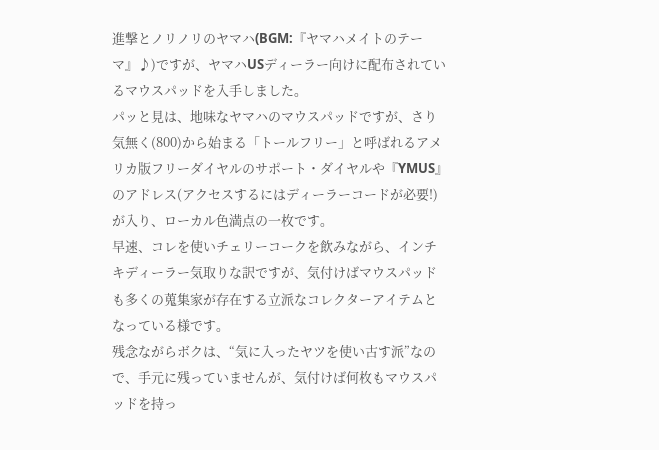進撃とノリノリのヤマハ(BGM:『ヤマハメイトのテーマ』♪)ですが、ヤマハUSディーラー向けに配布されているマウスパッドを入手しました。
パッと見は、地味なヤマハのマウスパッドですが、さり気無く(800)から始まる「トールフリー」と呼ばれるアメリカ版フリーダイヤルのサポート・ダイヤルや『YMUS』のアドレス(アクセスするにはディーラーコードが必要!)が入り、ローカル色満点の一枚です。
早速、コレを使いチェリーコークを飲みながら、インチキディーラー気取りな訳ですが、気付けばマウスパッドも多くの蒐集家が存在する立派なコレクターアイテムとなっている様です。
残念ながらボクは、“気に入ったヤツを使い古す派”なので、手元に残っていませんが、気付けば何枚もマウスパッドを持っ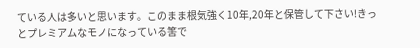ている人は多いと思います。このまま根気強く10年,20年と保管して下さい!きっとプレミアムなモノになっている筈で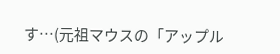す…(元祖マウスの「アップル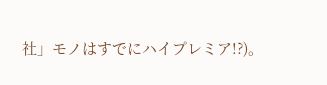社」モノはすでにハイプレミア!?)。